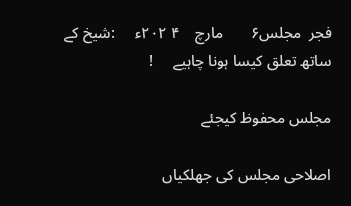فجر  مجلس۶       مارچ    ۴ ۲۰۲ء     :شیخ کے ساتھ تعلق کیسا ہونا چاہیے     !

مجلس محفوظ کیجئے

اصلاحی مجلس کی جھلکیاں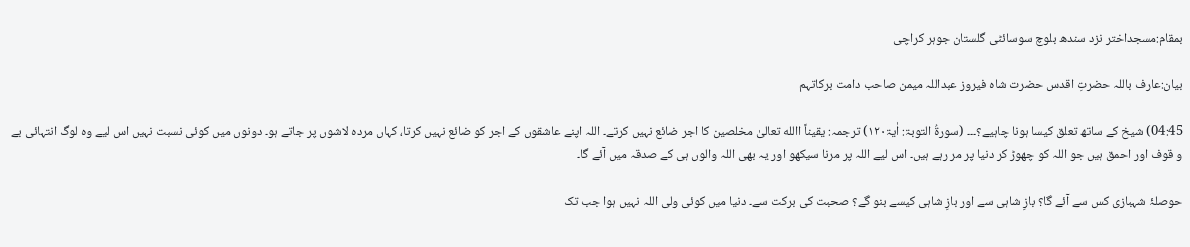بمقام:مسجداختر نزد سندھ بلوچ سوسائٹی گلستان جوہر کراچی

بیان:عارف باللہ حضرتِ اقدس حضرت شاہ فیروز عبداللہ میمن صاحب دامت برکاتہم

04:45) شیخ کے ساتھ تعلق کیسا ہونا چاہیے؟۔۔۔ (سورۃُ التوبۃ: اٰیۃ۱۲۰) ترجمہ: یقیناً االله تعالیٰ مخلصین کا اجر ضائع نہیں کرتے۔ اللہ اپنے عاشقوں کے اجر کو ضائع نہیں کرتا، کہاں مردہ لاشوں پر جاتے ہو۔ دونوں میں کوئی نسبت نہیں اس لیے وہ لوگ انتہائی بے و قوف اور احمق ہیں جو اللہ کو چھوڑ کر دنیا پر مر رہے ہیں۔ اس لیے اللہ پر مرنا سیکھو اور یہ بھی اللہ والوں ہی کے صدقہ میں آئے گا۔

حوصلۂ شہبازی کس سے آئے گا؟ بازِ شاہی سے اور بازِ شاہی کیسے بنو گے؟ صحبت کی برکت سے۔ دنیا میں کوئی ولی اللہ نہیں ہوا جب تک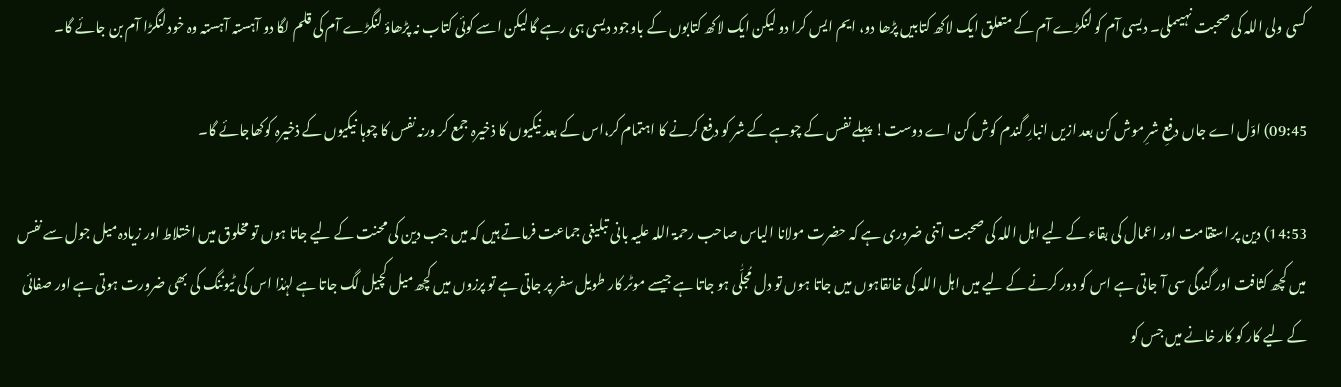کسی ولی اللہ کی صحبت نہیںملی۔ دیسی آم کو لنگڑے آم کے متعلق ایک لاکھ کتابیں پڑھا دو، ایم ایس کرا دو لیکن ایک لاکھ کتابوں کے باوجود دیسی ہی رہے گا لیکن اسے کوئی کتاب نہ پڑھاؤ لنگڑے آم کی قلم لگا دو آہستہ آہستہ وہ خود لنگڑا آم بن جائے گا۔

09:45) اوّل اے جاں دفعِ شرِ موش کن بعد ازیں انبارِ گندم کوش کن اے دوست! پہلے نفس کے چوہے کے شر کو دفع کرنے کا اہتمام کر،اس کے بعد نیکیوں کا ذخیرہ جمع کر ورنہ نفس کا چوہا نیکیوں کے ذخیرہ کوکھاجائے گا۔

14:53) دین پر استقامت اور اعمال کی بقاء کے لیے اہل اللہ کی صحبت اتنی ضروری ہے کہ حضرت مولانا الیاس صاحب رحمۃ اللہ علیہ بانی تبلیغی جماعت فرماتے ہیں کہ میں جب دین کی محنت کے لیے جاتا ہوں تو مخلوق میں اختلاط اور زیادہ میل جول سے نفس میں کچھ کثافت اور گندگی سی آ جاتی ہے اس کو دور کرنے کے لیے میں اہل اللہ کی خانقاہوں میں جاتا ہوں تو دل مُجلّٰی ہو جاتا ہے جیسے موٹر کار طویل سفر پر جاتی ہے تو پرزوں میں کچھ میل کچیل لگ جاتا ہے لہٰذا اس کی ٹیوننگ کی بھی ضرورت ہوتی ہے اور صفائی کے لیے کار کو کار خانے میں جس کو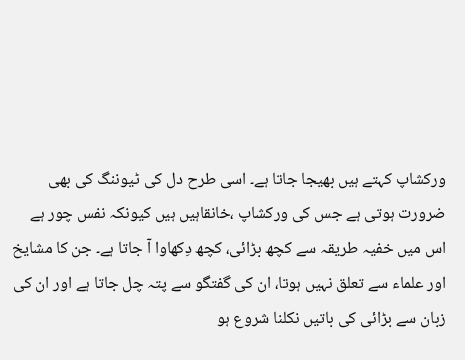ورکشاپ کہتے ہیں بھیجا جاتا ہے۔ اسی طرح دل کی ٹیوننگ کی بھی ضرورت ہوتی ہے جس کی ورکشاپ ،خانقاہیں ہیں کیونکہ نفس چور ہے اس میں خفیہ طریقہ سے کچھ بڑائی، کچھ دِکھاوا آ جاتا ہے۔ جن کا مشایخ اور علماء سے تعلق نہیں ہوتا، ان کی گفتگو سے پتہ چل جاتا ہے اور ان کی زبان سے بڑائی کی باتیں نکلنا شروع ہو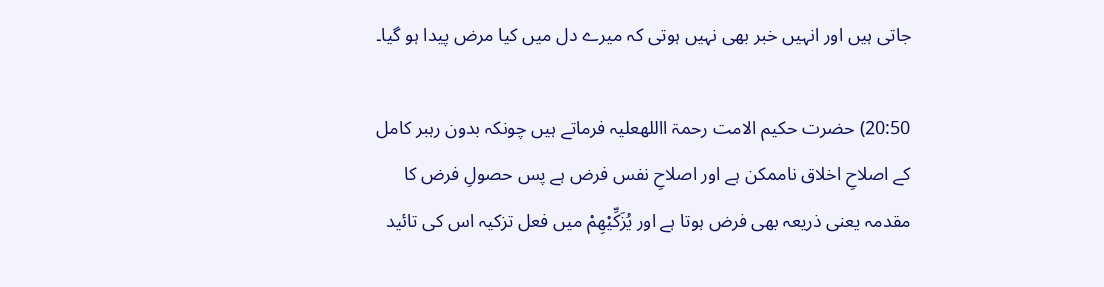جاتی ہیں اور انہیں خبر بھی نہیں ہوتی کہ میرے دل میں کیا مرض پیدا ہو گیا۔

20:50) حضرت حکیم الامت رحمۃ االلهعلیہ فرماتے ہیں چونکہ بدون رہبر کامل کے اصلاحِ اخلاق ناممکن ہے اور اصلاحِ نفس فرض ہے پس حصولِ فرض کا مقدمہ یعنی ذریعہ بھی فرض ہوتا ہے اور یُزَکِّیْھِمْ میں فعل تزکیہ اس کی تائید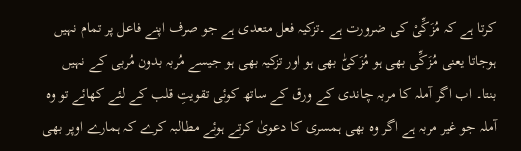کرتا ہے کہ مُزَکِّیْ کی ضرورت ہے ۔تزکیہ فعل متعدی ہے جو صرف اپنے فاعل پر تمام نہیں ہوجاتا یعنی مُزَکِّی بھی ہو مُزَکیّٰ بھی ہو اور تزکیہ بھی ہو جیسے مُربہ بدون مُربی کے نہیں بنتا۔ اب اگر آملہ کا مربہ چاندی کے ورق کے ساتھ کوئی تقویتِ قلب کے لئے کھائے تو وہ آملہ جو غیر مربہ ہے اگر وہ بھی ہمسری کا دعویٰ کرتے ہوئے مطالبہ کرے کہ ہمارے اوپر بھی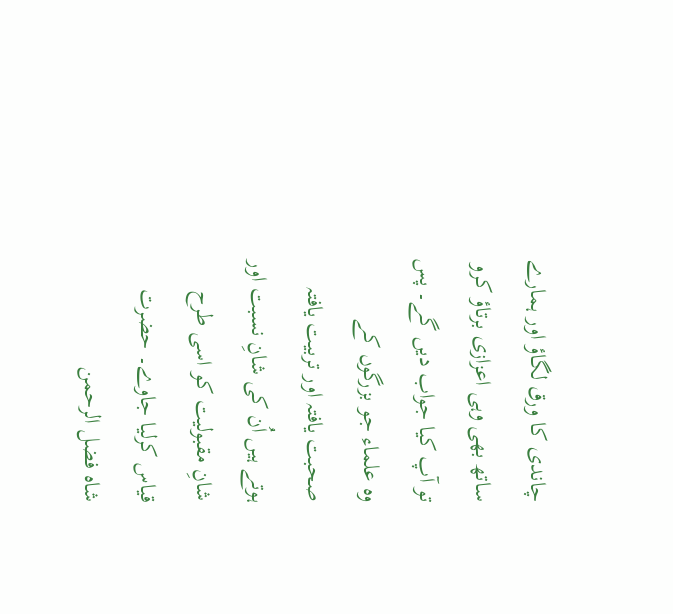چاندی کا ورق لگاؤ اور ہمارے ساتھ بھی وہی اعزازی برتاؤ کرو تو آپ کیا جواب دیں گے۔ پس وہ علماء جو بزرگوں کے صحبت یافتہ اور تربیت یافتہ ہوتے ہیں اُن کی شانِ نسبت اور شانِ مقبولیت کو اسی طرح قیاس کرلیا جاوے۔ حضرت شاہ فضل الرحمن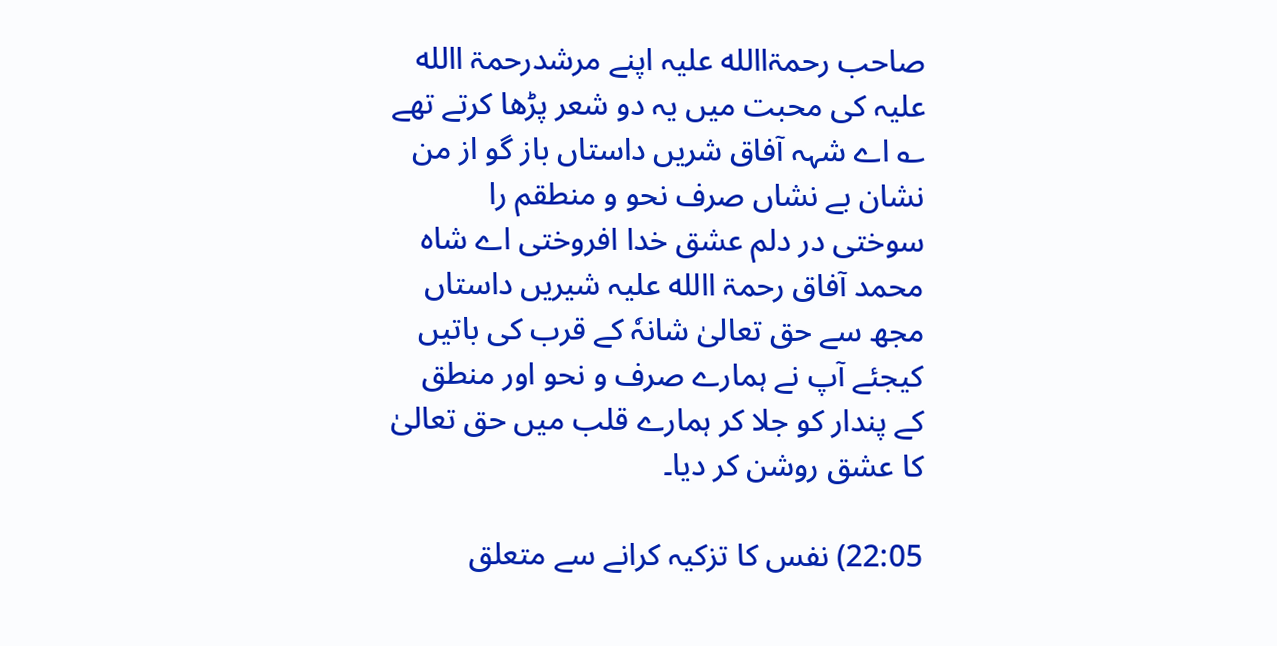صاحب رحمۃاالله علیہ اپنے مرشدرحمۃ االله علیہ کی محبت میں یہ دو شعر پڑھا کرتے تھے ؎ اے شہہ آفاق شریں داستاں باز گو از من نشان بے نشاں صرف نحو و منطقم را سوختی در دلم عشق خدا افروختی اے شاہ محمد آفاق رحمۃ االله علیہ شیریں داستاں مجھ سے حق تعالیٰ شانہٗ کے قرب کی باتیں کیجئے آپ نے ہمارے صرف و نحو اور منطق کے پندار کو جلا کر ہمارے قلب میں حق تعالیٰ کا عشق روشن کر دیا۔

22:05) نفس کا تزکیہ کرانے سے متعلق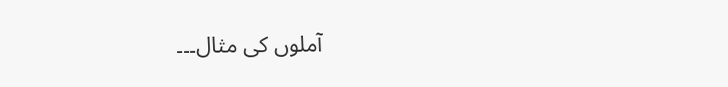آملوں کی مثال۔۔۔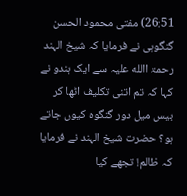26:51) مفتی محمود الحسن گنگوہی نے فرمایا کہ شیخ الہند رحمۃ االله علیہ سے ایک ہندو نے کہا کہ تم اتنی تکلیف اٹھا کر بیس میل دور گنگوہ کیوں جاتے ہو؟ حضرت شیخ الہند نے فرمایا کہ ظالم! تجھے کیا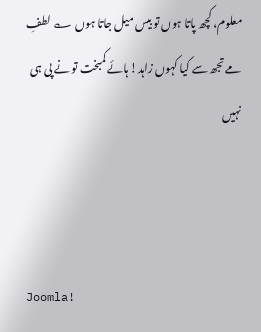معلوم، کچھ پاتا ہوں تو بیس میل جاتا ہوں ؎ لطفِ مے تجھ سے کیا کہوں زاہد! ہائے کمبخت تو نے پی ہی نہیں



Joomla!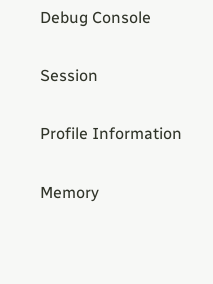Debug Console

Session

Profile Information

Memory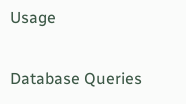Usage

Database Queries